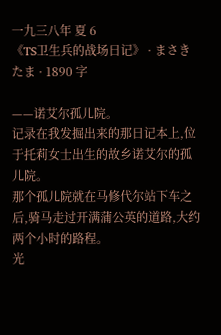一九三八年 夏 6
《TS卫生兵的战场日记》 · まさきたま · 1890 字

——诺艾尔孤儿院。
记录在我发掘出来的那日记本上,位于托莉女士出生的故乡诺艾尔的孤儿院。
那个孤儿院就在马修代尔站下车之后,骑马走过开满蒲公英的道路,大约两个小时的路程。
光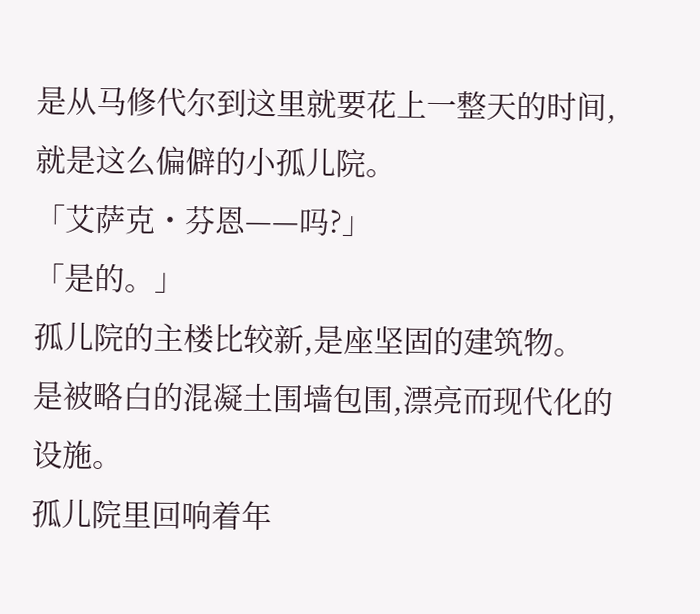是从马修代尔到这里就要花上一整天的时间,就是这么偏僻的小孤儿院。
「艾萨克・芬恩——吗?」
「是的。」
孤儿院的主楼比较新,是座坚固的建筑物。
是被略白的混凝土围墙包围,漂亮而现代化的设施。
孤儿院里回响着年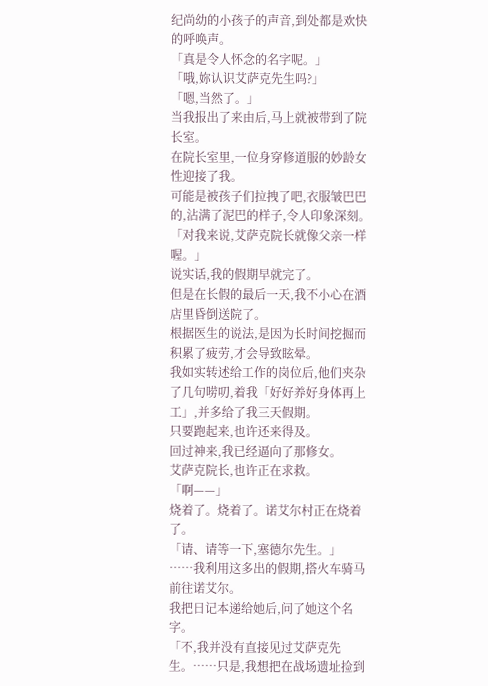纪尚幼的小孩子的声音,到处都是欢快的呼唤声。
「真是令人怀念的名字呢。」
「哦,妳认识艾萨克先生吗?」
「嗯,当然了。」
当我报出了来由后,马上就被带到了院长室。
在院长室里,一位身穿修道服的妙龄女性迎接了我。
可能是被孩子们拉拽了吧,衣服皱巴巴的,沾满了泥巴的样子,令人印象深刻。
「对我来说,艾萨克院长就像父亲一样喔。」
说实话,我的假期早就完了。
但是在长假的最后一天,我不小心在酒店里昏倒送院了。
根据医生的说法,是因为长时间挖掘而积累了疲劳,才会导致眩晕。
我如实转述给工作的岗位后,他们夹杂了几句唠叨,着我「好好养好身体再上工」,并多给了我三天假期。
只要跑起来,也许还来得及。
回过神来,我已经逼向了那修女。
艾萨克院长,也许正在求救。
「啊——」
烧着了。烧着了。诺艾尔村正在烧着了。
「请、请等一下,塞德尔先生。」
……我利用这多出的假期,搭火车骑马前往诺艾尔。
我把日记本递给她后,问了她这个名字。
「不,我并没有直接见过艾萨克先生。……只是,我想把在战场遗址捡到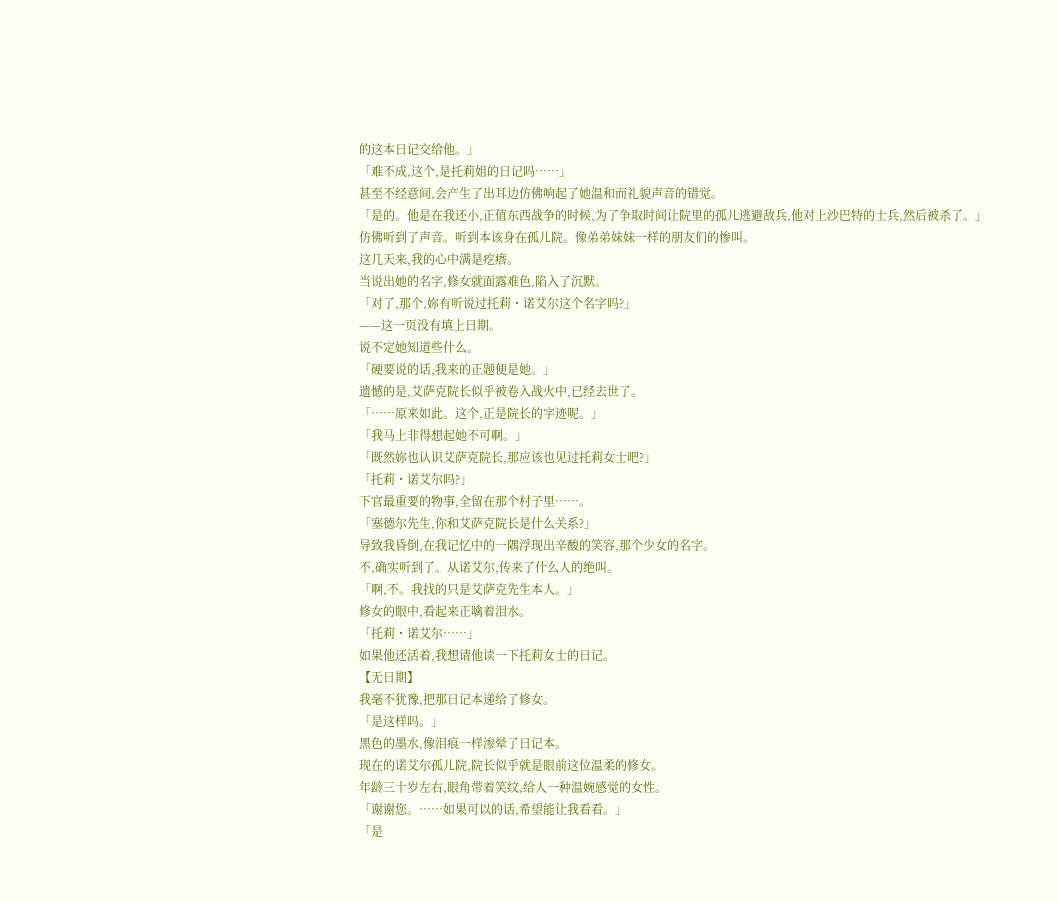的这本日记交给他。」
「难不成,这个,是托莉姐的日记吗……」
甚至不经意间,会产生了出耳边仿佛响起了她温和而礼貌声音的错觉。
「是的。他是在我还小,正值东西战争的时候,为了争取时间让院里的孤儿逃避敌兵,他对上沙巴特的士兵,然后被杀了。」
仿佛听到了声音。听到本该身在孤儿院。像弟弟妹妹一样的朋友们的惨叫。
这几天来,我的心中满是疙瘩。
当说出她的名字,修女就面露难色,陷入了沉默。
「对了,那个,妳有听说过托莉・诺艾尔这个名字吗?」
——这一页没有填上日期。
说不定她知道些什么。
「硬要说的话,我来的正题便是她。」
遗憾的是,艾萨克院长似乎被卷入战火中,已经去世了。
「……原来如此。这个,正是院长的字迹呢。」
「我马上非得想起她不可啊。」
「既然妳也认识艾萨克院长,那应该也见过托莉女士吧?」
「托莉・诺艾尔吗?」
下官最重要的物事,全留在那个村子里……。
「塞德尔先生,你和艾萨克院长是什么关系?」
导致我昏倒,在我记忆中的一隅浮现出辛酸的笑容,那个少女的名字。
不,确实听到了。从诺艾尔,传来了什么人的绝叫。
「啊,不。我找的只是艾萨克先生本人。」
修女的眼中,看起来正噙着泪水。
「托莉・诺艾尔……」
如果他还活着,我想请他读一下托莉女士的日记。
【无日期】
我毫不犹豫,把那日记本递给了修女。
「是这样吗。」
黑色的墨水,像泪痕一样渗晕了日记本。
现在的诺艾尔孤儿院,院长似乎就是眼前这位温柔的修女。
年龄三十岁左右,眼角带着笑纹,给人一种温婉感觉的女性。
「谢谢您。……如果可以的话,希望能让我看看。」
「是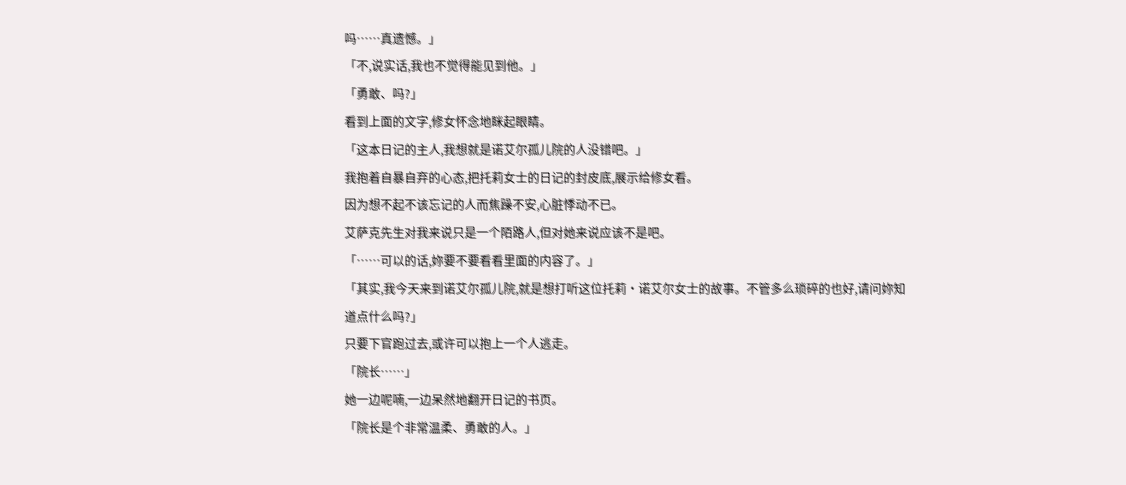吗……真遗憾。」
「不,说实话,我也不觉得能见到他。」
「勇敢、吗?」
看到上面的文字,修女怀念地眯起眼睛。
「这本日记的主人,我想就是诺艾尔孤儿院的人没错吧。」
我抱着自暴自弃的心态,把托莉女士的日记的封皮底,展示给修女看。
因为想不起不该忘记的人而焦躁不安,心脏悸动不已。
艾萨克先生对我来说只是一个陌路人,但对她来说应该不是吧。
「……可以的话,妳要不要看看里面的内容了。」
「其实,我今天来到诺艾尔孤儿院,就是想打听这位托莉・诺艾尔女士的故事。不管多么琐碎的也好,请问妳知道点什么吗?」
只要下官跑过去,或许可以抱上一个人逃走。
「院长……」
她一边呢喃,一边呆然地翻开日记的书页。
「院长是个非常温柔、勇敢的人。」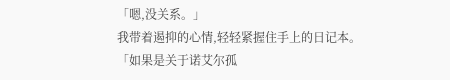「嗯,没关系。」
我带着遏抑的心情,轻轻紧握住手上的日记本。
「如果是关于诺艾尔孤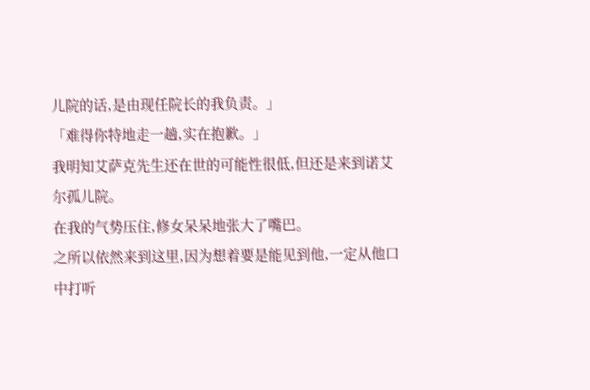儿院的话,是由现任院长的我负责。」
「难得你特地走一趟,实在抱歉。」
我明知艾萨克先生还在世的可能性很低,但还是来到诺艾尔孤儿院。
在我的气势压住,修女呆呆地张大了嘴巴。
之所以依然来到这里,因为想着要是能见到他,一定从他口中打听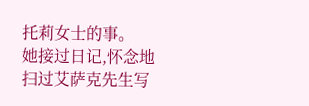托莉女士的事。
她接过日记,怀念地扫过艾萨克先生写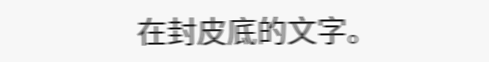在封皮底的文字。